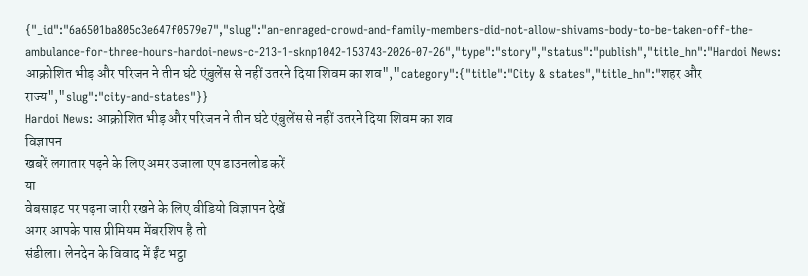{"_id":"6a6501ba805c3e647f0579e7","slug":"an-enraged-crowd-and-family-members-did-not-allow-shivams-body-to-be-taken-off-the-ambulance-for-three-hours-hardoi-news-c-213-1-sknp1042-153743-2026-07-26","type":"story","status":"publish","title_hn":"Hardoi News: आक्रोशित भीड़ और परिजन ने तीन घंटे एंबुलेंस से नहीं उतरने दिया शिवम का शव","category":{"title":"City & states","title_hn":"शहर और राज्य","slug":"city-and-states"}}
Hardoi News: आक्रोशित भीड़ और परिजन ने तीन घंटे एंबुलेंस से नहीं उतरने दिया शिवम का शव
विज्ञापन
खबरें लगातार पढ़ने के लिए अमर उजाला एप डाउनलोड करें
या
वेबसाइट पर पढ़ना जारी रखने के लिए वीडियो विज्ञापन देखें
अगर आपके पास प्रीमियम मेंबरशिप है तो
संडीला। लेनदेन के विवाद में ईंट भट्ठा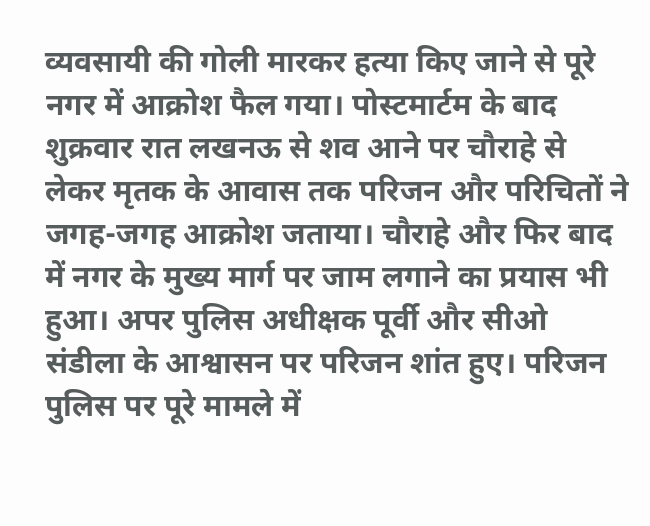व्यवसायी की गोली मारकर हत्या किए जाने से पूरे नगर में आक्रोश फैल गया। पोस्टमार्टम के बाद शुक्रवार रात लखनऊ से शव आने पर चौराहे से लेकर मृतक के आवास तक परिजन और परिचितों ने जगह-जगह आक्रोश जताया। चौराहे और फिर बाद में नगर के मुख्य मार्ग पर जाम लगाने का प्रयास भी हुआ। अपर पुलिस अधीक्षक पूर्वी और सीओ संडीला के आश्वासन पर परिजन शांत हुए। परिजन पुलिस पर पूरे मामले में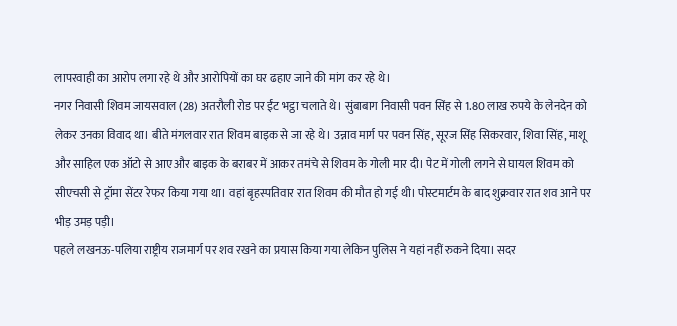लापरवाही का आरोप लगा रहे थे और आरोपियों का घर ढहाए जाने की मांग कर रहे थे।
नगर निवासी शिवम जायसवाल (28) अतरौली रोड पर ईंट भट्ठा चलाते थे। सुंबाबाग निवासी पवन सिंह से 1.80 लाख रुपये के लेनदेन को लेकर उनका विवाद था। बीते मंगलवार रात शिवम बाइक से जा रहे थे। उन्नाव मार्ग पर पवन सिंह, सूरज सिंह सिकरवार, शिवा सिंह, माशू और साहिल एक ऑटो से आए और बाइक के बराबर में आकर तमंचे से शिवम के गोली मार दी। पेट में गोली लगने से घायल शिवम को सीएचसी से ट्रॉमा सेंटर रेफर किया गया था। वहां बृहस्पतिवार रात शिवम की मौत हो गई थी। पोस्टमार्टम के बाद शुक्रवार रात शव आने पर भीड़ उमड़ पड़ी।
पहले लखनऊ-पलिया राष्ट्रीय राजमार्ग पर शव रखने का प्रयास किया गया लेकिन पुलिस ने यहां नहीं रुकने दिया। सदर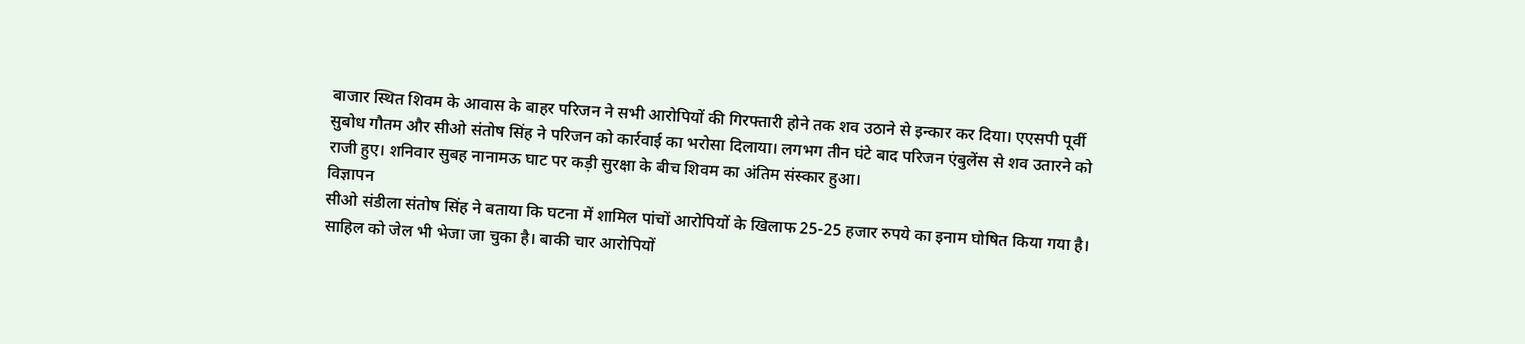बाजार स्थित शिवम के आवास के बाहर परिजन ने सभी आरोपियों की गिरफ्तारी होने तक शव उठाने से इन्कार कर दिया। एएसपी पूर्वी सुबोध गौतम और सीओ संतोष सिंह ने परिजन को कार्रवाई का भरोसा दिलाया। लगभग तीन घंटे बाद परिजन एंबुलेंस से शव उतारने को राजी हुए। शनिवार सुबह नानामऊ घाट पर कड़ी सुरक्षा के बीच शिवम का अंतिम संस्कार हुआ।
विज्ञापन
सीओ संडीला संतोष सिंह ने बताया कि घटना में शामिल पांचों आरोपियों के खिलाफ 25-25 हजार रुपये का इनाम घोषित किया गया है। साहिल को जेल भी भेजा जा चुका है। बाकी चार आरोपियों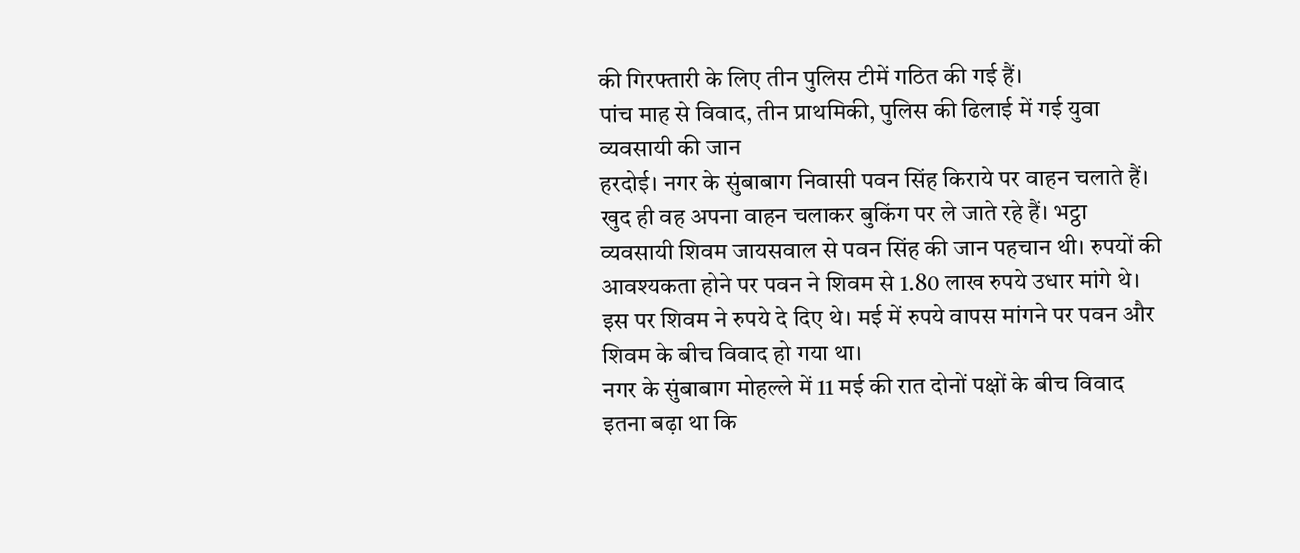की गिरफ्तारी के लिए तीन पुलिस टीमें गठित की गई हैं।
पांच माह से विवाद, तीन प्राथमिकी, पुलिस की ढिलाई में गई युवा व्यवसायी की जान
हरदोई। नगर के सुंबाबाग निवासी पवन सिंह किराये पर वाहन चलाते हैं। खुद ही वह अपना वाहन चलाकर बुकिंग पर ले जाते रहे हैं। भट्ठा व्यवसायी शिवम जायसवाल से पवन सिंह की जान पहचान थी। रुपयों की आवश्यकता होने पर पवन ने शिवम से 1.80 लाख रुपये उधार मांगे थे। इस पर शिवम ने रुपये दे दिए थे। मई में रुपये वापस मांगने पर पवन और शिवम के बीच विवाद हो गया था।
नगर के सुंबाबाग मोहल्ले में 11 मई की रात दोनों पक्षों के बीच विवाद इतना बढ़ा था कि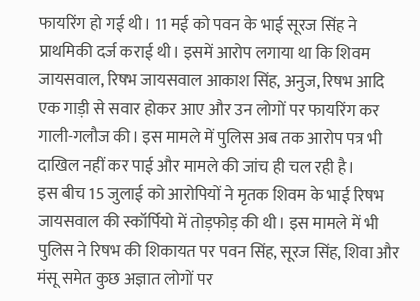फायरिंग हो गई थी। 11 मई को पवन के भाई सूरज सिंह ने प्राथमिकी दर्ज कराई थी। इसमें आरोप लगाया था कि शिवम जायसवाल, रिषभ जायसवाल आकाश सिंह, अनुज, रिषभ आदि एक गाड़ी से सवार होकर आए और उन लोगों पर फायरिंग कर गाली-गलौज की। इस मामले में पुलिस अब तक आरोप पत्र भी दाखिल नहीं कर पाई और मामले की जांच ही चल रही है।
इस बीच 15 जुलाई को आरोपियों ने मृतक शिवम के भाई रिषभ जायसवाल की स्कॉर्पियो में तोड़फोड़ की थी। इस मामले में भी पुलिस ने रिषभ की शिकायत पर पवन सिंह, सूरज सिंह, शिवा और मंसू समेत कुछ अज्ञात लोगों पर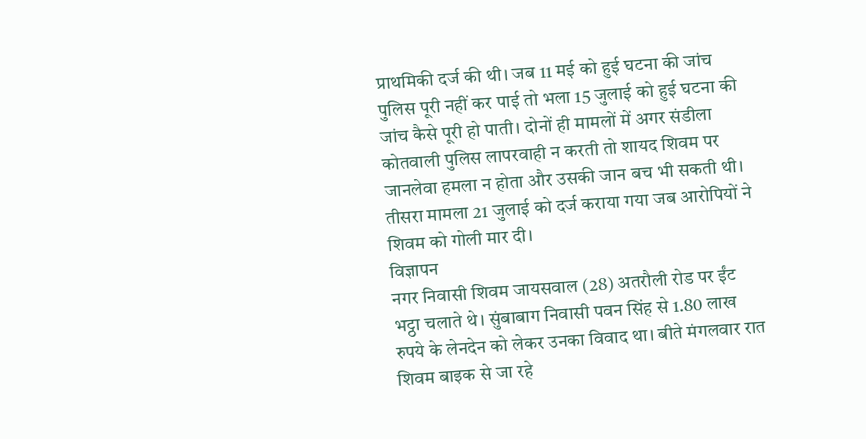प्राथमिकी दर्ज की थी। जब 11 मई को हुई घटना की जांच पुलिस पूरी नहीं कर पाई तो भला 15 जुलाई को हुई घटना की जांच कैसे पूरी हो पाती। दोनों ही मामलों में अगर संडीला कोतवाली पुलिस लापरवाही न करती तो शायद शिवम पर जानलेवा हमला न होता और उसकी जान बच भी सकती थी। तीसरा मामला 21 जुलाई को दर्ज कराया गया जब आरोपियों ने शिवम को गोली मार दी।
विज्ञापन
नगर निवासी शिवम जायसवाल (28) अतरौली रोड पर ईंट भट्ठा चलाते थे। सुंबाबाग निवासी पवन सिंह से 1.80 लाख रुपये के लेनदेन को लेकर उनका विवाद था। बीते मंगलवार रात शिवम बाइक से जा रहे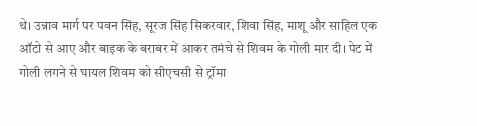थे। उन्नाव मार्ग पर पवन सिंह, सूरज सिंह सिकरवार, शिवा सिंह, माशू और साहिल एक ऑटो से आए और बाइक के बराबर में आकर तमंचे से शिवम के गोली मार दी। पेट में गोली लगने से घायल शिवम को सीएचसी से ट्रॉमा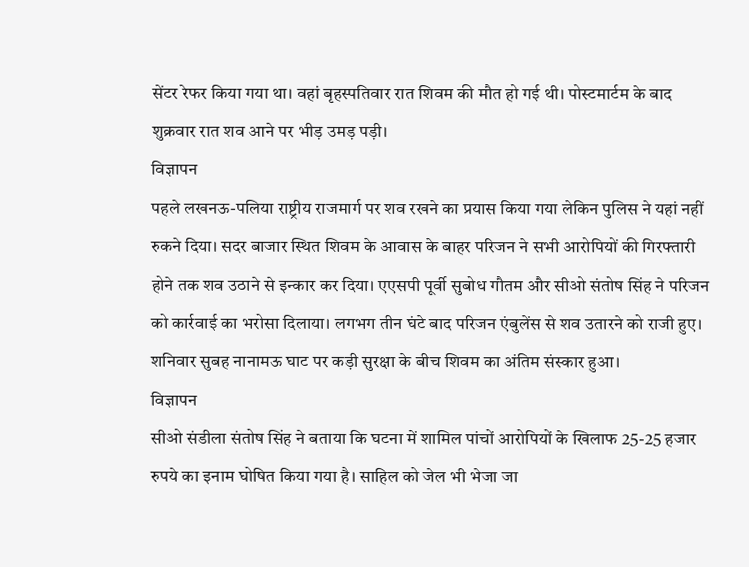सेंटर रेफर किया गया था। वहां बृहस्पतिवार रात शिवम की मौत हो गई थी। पोस्टमार्टम के बाद शुक्रवार रात शव आने पर भीड़ उमड़ पड़ी।
विज्ञापन
पहले लखनऊ-पलिया राष्ट्रीय राजमार्ग पर शव रखने का प्रयास किया गया लेकिन पुलिस ने यहां नहीं रुकने दिया। सदर बाजार स्थित शिवम के आवास के बाहर परिजन ने सभी आरोपियों की गिरफ्तारी होने तक शव उठाने से इन्कार कर दिया। एएसपी पूर्वी सुबोध गौतम और सीओ संतोष सिंह ने परिजन को कार्रवाई का भरोसा दिलाया। लगभग तीन घंटे बाद परिजन एंबुलेंस से शव उतारने को राजी हुए। शनिवार सुबह नानामऊ घाट पर कड़ी सुरक्षा के बीच शिवम का अंतिम संस्कार हुआ।
विज्ञापन
सीओ संडीला संतोष सिंह ने बताया कि घटना में शामिल पांचों आरोपियों के खिलाफ 25-25 हजार रुपये का इनाम घोषित किया गया है। साहिल को जेल भी भेजा जा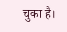चुका है।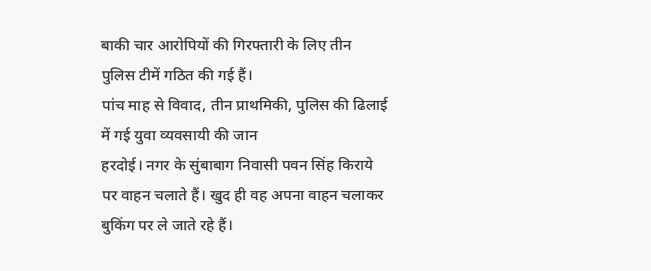बाकी चार आरोपियों की गिरफ्तारी के लिए तीन पुलिस टीमें गठित की गई हैं।
पांच माह से विवाद, तीन प्राथमिकी, पुलिस की ढिलाई में गई युवा व्यवसायी की जान
हरदोई। नगर के सुंबाबाग निवासी पवन सिंह किराये पर वाहन चलाते हैं। खुद ही वह अपना वाहन चलाकर बुकिंग पर ले जाते रहे हैं।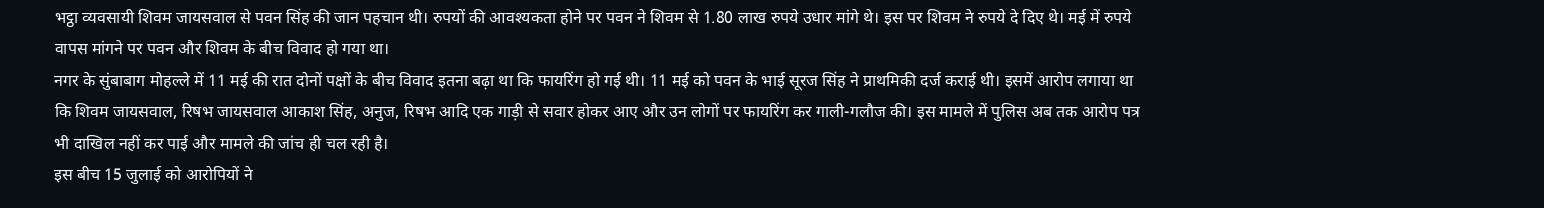भट्ठा व्यवसायी शिवम जायसवाल से पवन सिंह की जान पहचान थी। रुपयों की आवश्यकता होने पर पवन ने शिवम से 1.80 लाख रुपये उधार मांगे थे। इस पर शिवम ने रुपये दे दिए थे। मई में रुपये वापस मांगने पर पवन और शिवम के बीच विवाद हो गया था।
नगर के सुंबाबाग मोहल्ले में 11 मई की रात दोनों पक्षों के बीच विवाद इतना बढ़ा था कि फायरिंग हो गई थी। 11 मई को पवन के भाई सूरज सिंह ने प्राथमिकी दर्ज कराई थी। इसमें आरोप लगाया था कि शिवम जायसवाल, रिषभ जायसवाल आकाश सिंह, अनुज, रिषभ आदि एक गाड़ी से सवार होकर आए और उन लोगों पर फायरिंग कर गाली-गलौज की। इस मामले में पुलिस अब तक आरोप पत्र भी दाखिल नहीं कर पाई और मामले की जांच ही चल रही है।
इस बीच 15 जुलाई को आरोपियों ने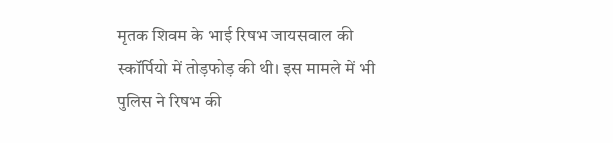मृतक शिवम के भाई रिषभ जायसवाल की स्कॉर्पियो में तोड़फोड़ की थी। इस मामले में भी पुलिस ने रिषभ की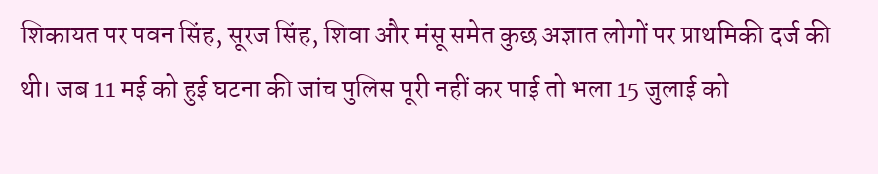शिकायत पर पवन सिंह, सूरज सिंह, शिवा और मंसू समेत कुछ अज्ञात लोगों पर प्राथमिकी दर्ज की थी। जब 11 मई को हुई घटना की जांच पुलिस पूरी नहीं कर पाई तो भला 15 जुलाई को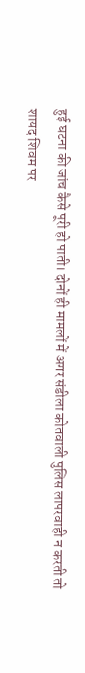हुई घटना की जांच कैसे पूरी हो पाती। दोनों ही मामलों में अगर संडीला कोतवाली पुलिस लापरवाही न करती तो शायद शिवम पर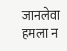जानलेवा हमला न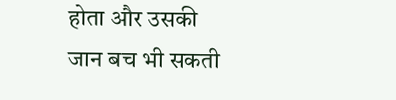होता और उसकी जान बच भी सकती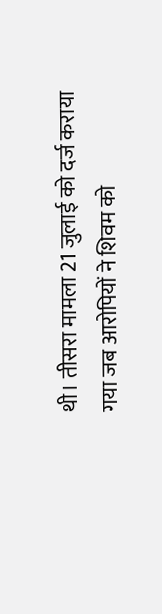थी। तीसरा मामला 21 जुलाई को दर्ज कराया गया जब आरोपियों ने शिवम को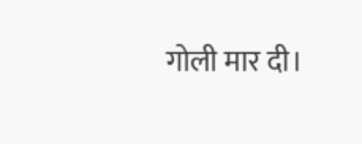गोली मार दी।